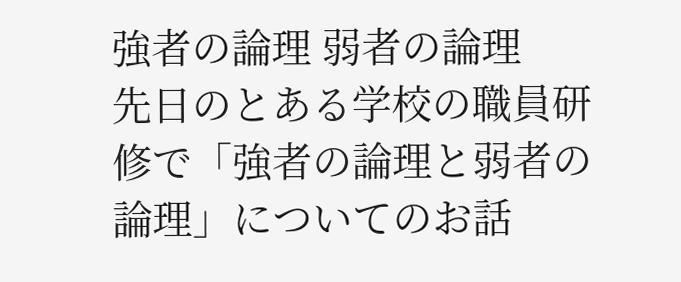強者の論理 弱者の論理
先日のとある学校の職員研修で「強者の論理と弱者の論理」についてのお話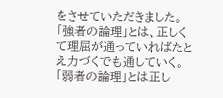をさせていただきました。「強者の論理」とは、正しくて理屈が通っていればたとえ力づくでも通していく。 「弱者の論理」とは正し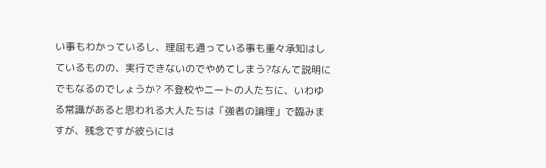い事もわかっているし、理屈も通っている事も重々承知はしているものの、実行できないのでやめてしまう?なんて説明にでもなるのでしょうか? 不登校やニートの人たちに、いわゆる常識があると思われる大人たちは「強者の論理」で臨みますが、残念ですが彼らには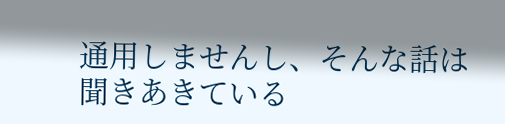通用しませんし、そんな話は聞きあきている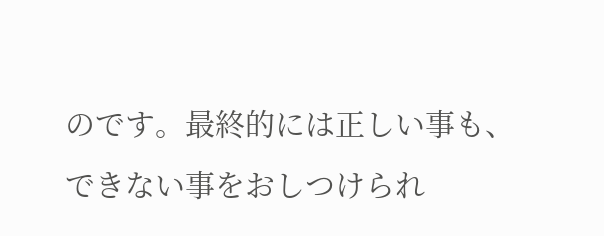のです。最終的には正しい事も、できない事をおしつけられ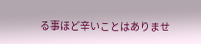る事ほど辛いことはありませ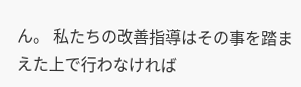ん。 私たちの改善指導はその事を踏まえた上で行わなければ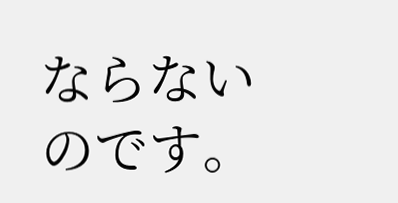ならないのです。